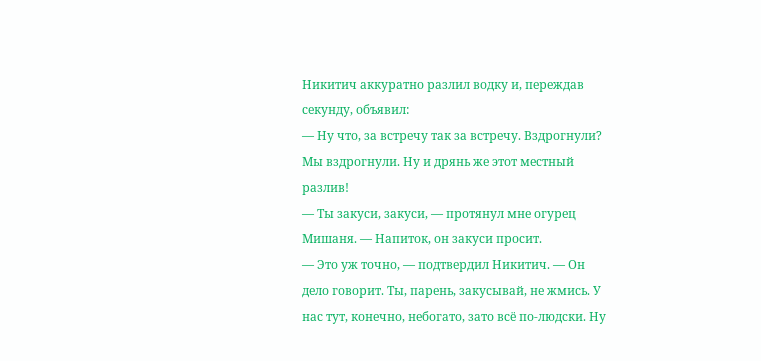Никитич аккуратно разлил водку и, переждав секунду, объявил:
— Ну что, за встречу так за встречу. Вздрогнули?
Мы вздрогнули. Ну и дрянь же этот местный разлив!
— Ты закуси, закуси, — протянул мне огурец Мишаня. — Напиток, он закуси просит.
— Это уж точно, — подтвердил Никитич. — Он дело говорит. Ты, парень, закусывай, не жмись. У нас тут, конечно, небогато, зато всё по-людски. Ну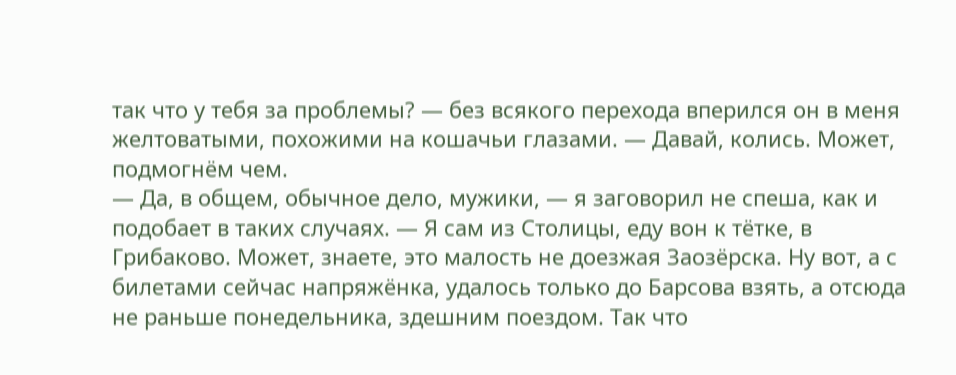так что у тебя за проблемы? — без всякого перехода вперился он в меня желтоватыми, похожими на кошачьи глазами. — Давай, колись. Может, подмогнём чем.
— Да, в общем, обычное дело, мужики, — я заговорил не спеша, как и подобает в таких случаях. — Я сам из Столицы, еду вон к тётке, в Грибаково. Может, знаете, это малость не доезжая Заозёрска. Ну вот, а с билетами сейчас напряжёнка, удалось только до Барсова взять, а отсюда не раньше понедельника, здешним поездом. Так что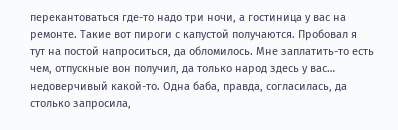перекантоваться где-то надо три ночи, а гостиница у вас на ремонте. Такие вот пироги с капустой получаются. Пробовал я тут на постой напроситься, да обломилось. Мне заплатить-то есть чем, отпускные вон получил, да только народ здесь у вас… недоверчивый какой-то. Одна баба, правда, согласилась, да столько запросила,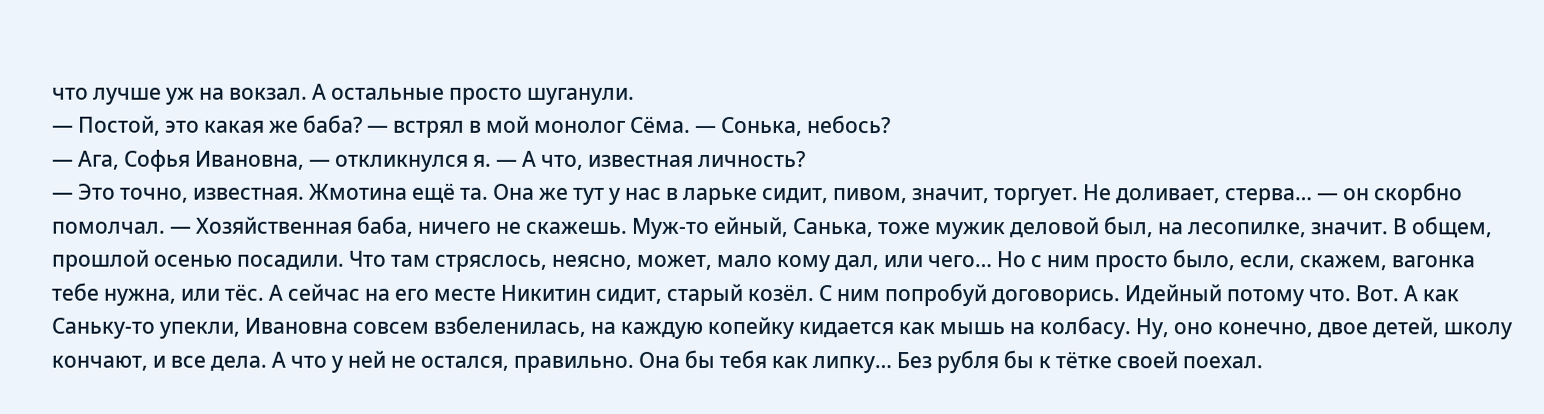что лучше уж на вокзал. А остальные просто шуганули.
— Постой, это какая же баба? — встрял в мой монолог Сёма. — Сонька, небось?
— Ага, Софья Ивановна, — откликнулся я. — А что, известная личность?
— Это точно, известная. Жмотина ещё та. Она же тут у нас в ларьке сидит, пивом, значит, торгует. Не доливает, стерва… — он скорбно помолчал. — Хозяйственная баба, ничего не скажешь. Муж-то ейный, Санька, тоже мужик деловой был, на лесопилке, значит. В общем, прошлой осенью посадили. Что там стряслось, неясно, может, мало кому дал, или чего… Но с ним просто было, если, скажем, вагонка тебе нужна, или тёс. А сейчас на его месте Никитин сидит, старый козёл. С ним попробуй договорись. Идейный потому что. Вот. А как Саньку-то упекли, Ивановна совсем взбеленилась, на каждую копейку кидается как мышь на колбасу. Ну, оно конечно, двое детей, школу кончают, и все дела. А что у ней не остался, правильно. Она бы тебя как липку… Без рубля бы к тётке своей поехал.